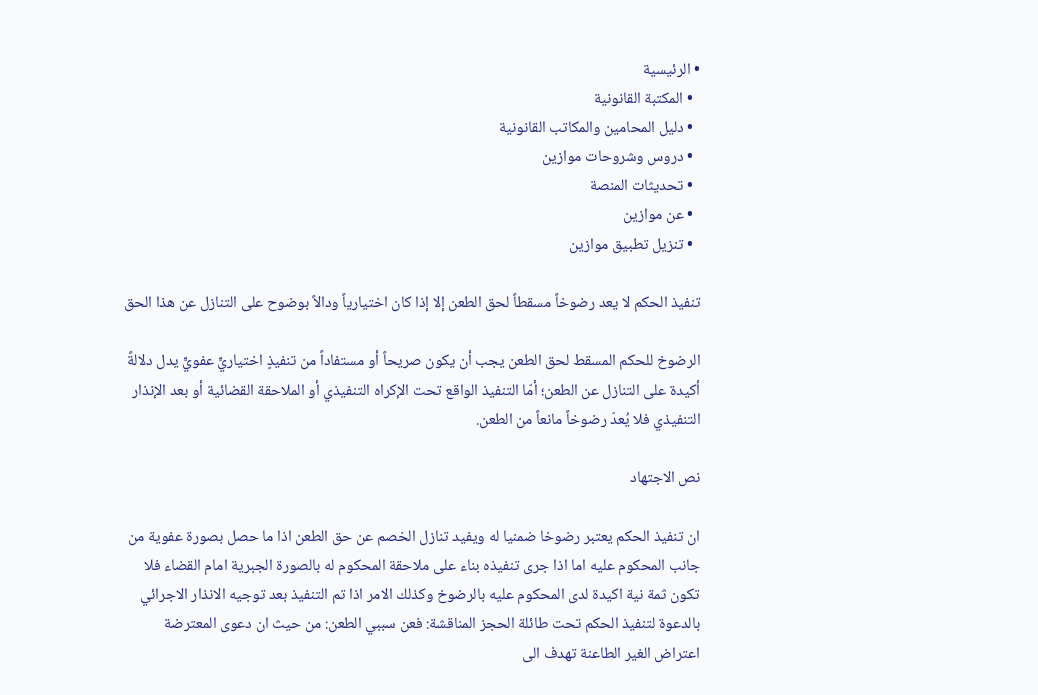• الرئيسية
  • المكتبة القانونية
  • دليل المحامين والمكاتب القانونية
  • دروس وشروحات موازين
  • تحديثات المنصة
  • عن موازين
  • تنزيل تطبيق موازين

تنفيذ الحكم لا يعد رضوخاً مسقطاً لحق الطعن إلا إذا كان اختيارياً ودالاً بوضوح على التنازل عن هذا الحق

الرضوخ للحكم المسقط لحق الطعن يجب أن يكون صريحاً أو مستفاداً من تنفيذٍ اختياريٍّ عفويٍّ يدل دلالةً أكيدة على التنازل عن الطعن؛ أمّا التنفيذ الواقع تحت الإكراه التنفيذي أو الملاحقة القضائية أو بعد الإنذار التنفيذي فلا يُعدّ رضوخاً مانعاً من الطعن.

نص الاجتهاد

ان تنفيذ الحكم يعتبر رضوخا ضمنيا له ويفيد تنازل الخصم عن حق الطعن اذا ما حصل بصورة عفوية من جانب المحكوم عليه اما اذا جرى تنفيذه بناء على ملاحقة المحكوم له بالصورة الجبرية امام القضاء فلا تكون ثمة نية اكيدة لدى المحكوم عليه بالرضوخ وكذلك الامر اذا تم التنفيذ بعد توجيه الانذار الاجرائي بالدعوة لتنفيذ الحكم تحت طائلة الحجز المناقشة: فعن سببي الطعن: من حيث ان دعوى المعترضة اعتراض الغير الطاعنة تهدف الى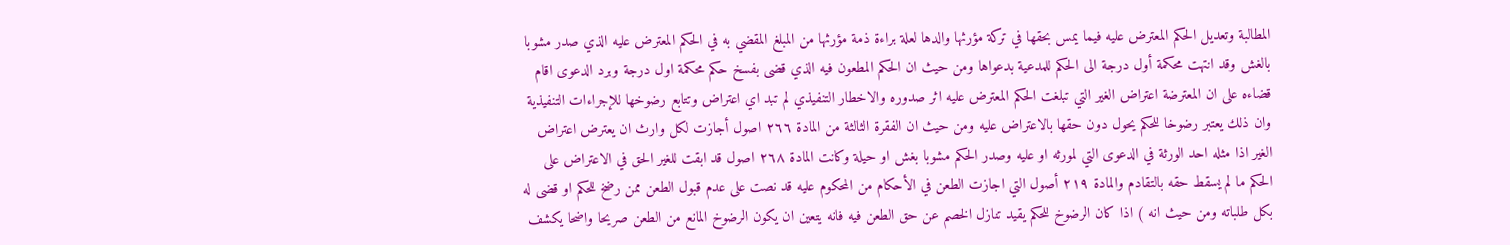المطالبة وتعديل الحكم المعترض عليه فيما يمس بحقها في تركة مؤرثها والدها لعلة براءة ذمة مؤرثها من المبلغ المقضي به في الحكم المعترض عليه الذي صدر مشوبا بالغش وقد انتهت محكمة أول درجة الى الحكم للمدعية بدعواها ومن حيث ان الحكم المطعون فيه الذي قضى بفسخ حكم محكمة اول درجة وبرد الدعوى اقام قضاءه على ان المعترضة اعتراض الغير التي تبلغت الحكم المعترض عليه اثر صدوره والاخطار التنفيذي لم تبد اي اعتراض وتتابع رضوخها للإجراءات التنفيذية وان ذلك يعتبر رضوخا للحكم يحول دون حقها بالاعتراض عليه ومن حيث ان الفقرة الثالثة من المادة ٢٦٦ اصول أجازت لكل وارث ان يعترض اعتراض الغير اذا مثله احد الورثة في الدعوى التي لمورثه او عليه وصدر الحكم مشوبا بغش او حيلة وكانت المادة ٢٦٨ اصول قد ابقت للغير الحق في الاعتراض على الحكم ما لم يسقط حقه بالتقادم والمادة ۲۱۹ أصول التي اجازت الطعن في الأحكام من المحكوم عليه قد نصت على عدم قبول الطعن ممن رضخ للحكم او قضى له بكل طلباته ومن حيث انه ) اذا كان الرضوخ للحكم يقيد تنازل الخصم عن حق الطعن فيه فانه يتعين ان يكون الرضوخ المانع من الطعن صريحا واضحا يكشف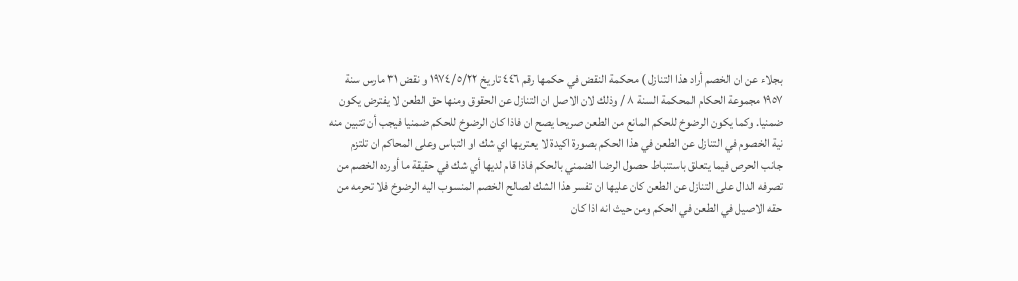بجلاء عن ان الخصم أراد هذا التنازل ) محكمة النقض في حكمها رقم ٤٤٦ تاريخ ۱۹۷٤/٥/۲۲ و نقض ٣١ مارس سنة ١٩٥٧ مجموعة الحكام المحكمة السنة ٨ / وذلك لان الاصل ان التنازل عن الحقوق ومنها حق الطعن لا يفترض يكون ضمنيا. وكما يكون الرضوخ للحكم المانع من الطعن صريحا يصح ان فاذا كان الرضوخ للحكم ضمنيا فيجب أن تتبين منه نية الخصوم في التنازل عن الطعن في هذا الحكم بصورة اكيدة لا يعتريها اي شك او التباس وعلى المحاكم ان تلتزم جانب الحرص فيما يتعلق باستنباط حصول الرضا الضمني بالحكم فاذا قام لديها أي شك في حقيقة ما أورده الخصم من تصرفه الدال على التنازل عن الطعن كان عليها ان تفسر هذا الشك لصالح الخصم المنسوب اليه الرضوخ فلا تحرمه من حقه الاصيل في الطعن في الحكم ومن حيث انه اذا كان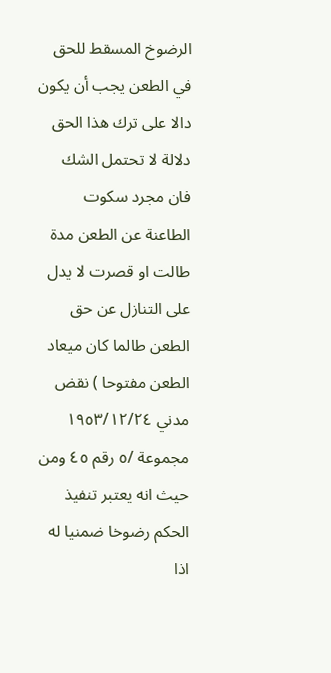الرضوخ المسقط للحق في الطعن يجب أن يكون دالا على ترك هذا الحق دلالة لا تحتمل الشك فان مجرد سكوت الطاعنة عن الطعن مدة طالت او قصرت لا يدل على التنازل عن حق الطعن طالما كان ميعاد الطعن مفتوحا ) نقض مدني ١٩٥٣/١٢/٢٤ مجموعة /٥ رقم ٤٥ ومن حيث انه يعتبر تنفيذ الحكم رضوخا ضمنيا له اذا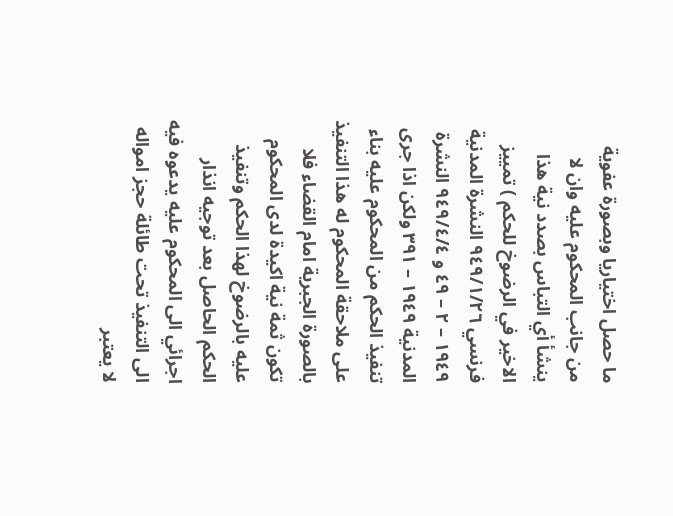ما حصل اختياريا وبصورة عفوية من جانب المحكوم عليه وان لا ينشأ أي التباس بصدد نية هذا الاخير في الرضوخ للحكم ) تمييز فرنسي ٩٤٩/١/٢٦ النشرة المدنية ١٩٤٩ – ٢ – ٤٩ و ٩٤٩/٤/٤ النشرة المدنية ١٩٤٩ – ۳۹۱ ولكن اذا جرى تنفيذ الحكم من المحكوم عليه بناء على ملاحقة المحكوم له هذا التنفيذ بالصورة الجبرية امام القضاء فلا تكون ثمة نية اكيدة لدى المحكوم عليه بالرضوخ لهذا الحكم وتنفيذ الحكم الحاصل بعد توجيه انذار اجرائي الى المحكوم عليه يدعوه فيه الى التنفيذ تحت طائلة حجز امواله لا يعتبر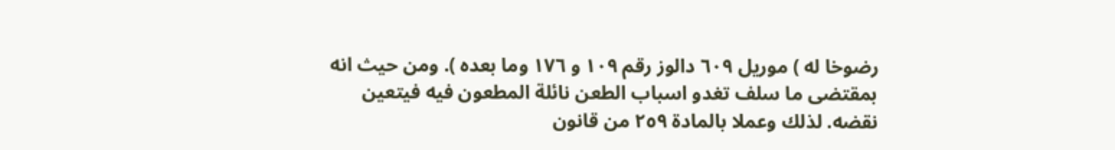رضوخا له ) موريل ٦۰۹ دالوز رقم ١٠٩ و ١٧٦ وما بعده ). ومن حيث انه بمقتضى ما سلف تغدو اسباب الطعن نائلة المطعون فيه فيتعين نقضه. لذلك وعملا بالمادة ٢٥٩ من قانون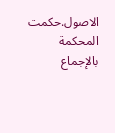الاصول.حكمت المحكمة بالإجماع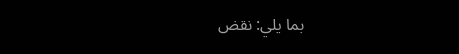بما يلي: نقض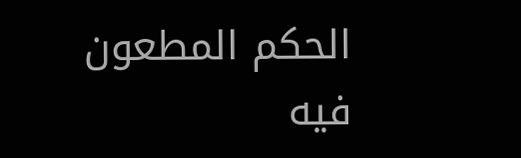الحكم المطعون فيه